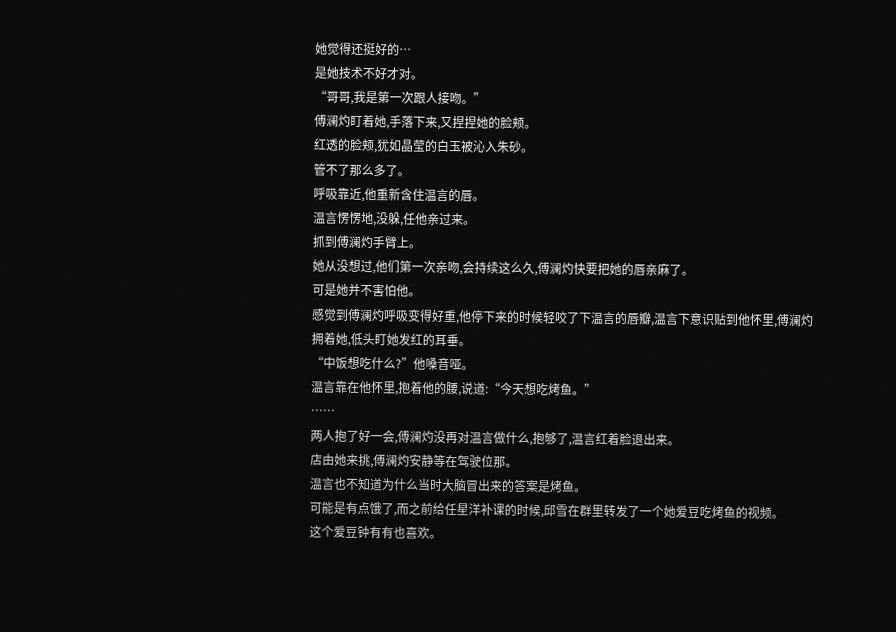她觉得还挺好的…
是她技术不好才对。
“哥哥,我是第一次跟人接吻。”
傅澜灼盯着她,手落下来,又捏捏她的脸颊。
红透的脸颊,犹如晶莹的白玉被沁入朱砂。
管不了那么多了。
呼吸靠近,他重新含住温言的唇。
温言愣愣地,没躲,任他亲过来。
抓到傅澜灼手臂上。
她从没想过,他们第一次亲吻,会持续这么久,傅澜灼快要把她的唇亲麻了。
可是她并不害怕他。
感觉到傅澜灼呼吸变得好重,他停下来的时候轻咬了下温言的唇瓣,温言下意识贴到他怀里,傅澜灼拥着她,低头盯她发红的耳垂。
“中饭想吃什么?”他嗓音哑。
温言靠在他怀里,抱着他的腰,说道:“今天想吃烤鱼。”
……
两人抱了好一会,傅澜灼没再对温言做什么,抱够了,温言红着脸退出来。
店由她来挑,傅澜灼安静等在驾驶位那。
温言也不知道为什么当时大脑冒出来的答案是烤鱼。
可能是有点饿了,而之前给任星洋补课的时候,邱雪在群里转发了一个她爱豆吃烤鱼的视频。
这个爱豆钟有有也喜欢。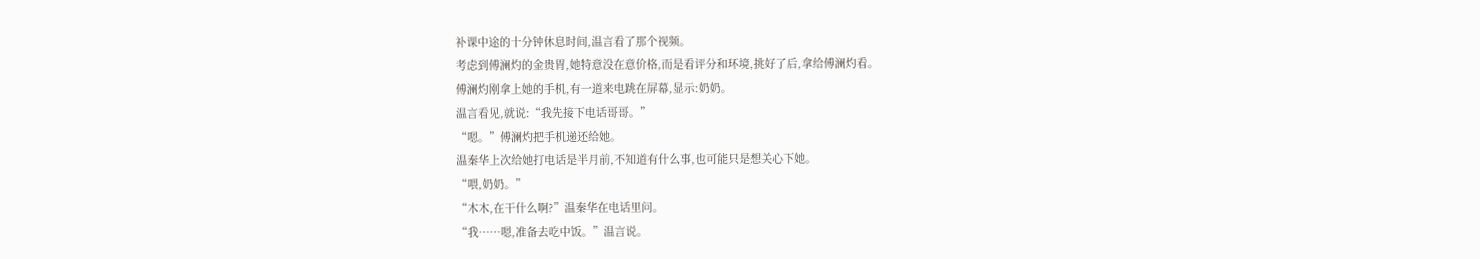补课中途的十分钟休息时间,温言看了那个视频。
考虑到傅澜灼的金贵胃,她特意没在意价格,而是看评分和环境,挑好了后,拿给傅澜灼看。
傅澜灼刚拿上她的手机,有一道来电跳在屏幕,显示:奶奶。
温言看见,就说:“我先接下电话哥哥。”
“嗯。”傅澜灼把手机递还给她。
温秦华上次给她打电话是半月前,不知道有什么事,也可能只是想关心下她。
“喂,奶奶。”
“木木,在干什么啊?”温秦华在电话里问。
“我……嗯,准备去吃中饭。”温言说。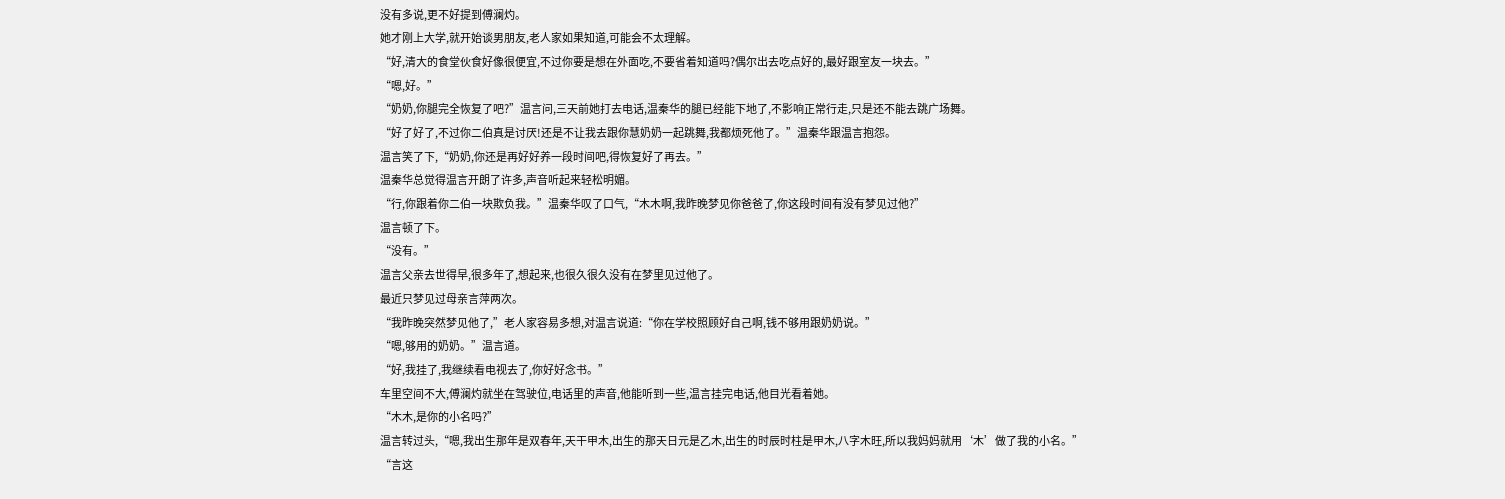没有多说,更不好提到傅澜灼。
她才刚上大学,就开始谈男朋友,老人家如果知道,可能会不太理解。
“好,清大的食堂伙食好像很便宜,不过你要是想在外面吃,不要省着知道吗?偶尔出去吃点好的,最好跟室友一块去。”
“嗯,好。”
“奶奶,你腿完全恢复了吧?”温言问,三天前她打去电话,温秦华的腿已经能下地了,不影响正常行走,只是还不能去跳广场舞。
“好了好了,不过你二伯真是讨厌!还是不让我去跟你慧奶奶一起跳舞,我都烦死他了。”温秦华跟温言抱怨。
温言笑了下,“奶奶,你还是再好好养一段时间吧,得恢复好了再去。”
温秦华总觉得温言开朗了许多,声音听起来轻松明媚。
“行,你跟着你二伯一块欺负我。”温秦华叹了口气,“木木啊,我昨晚梦见你爸爸了,你这段时间有没有梦见过他?”
温言顿了下。
“没有。”
温言父亲去世得早,很多年了,想起来,也很久很久没有在梦里见过他了。
最近只梦见过母亲言萍两次。
“我昨晚突然梦见他了,”老人家容易多想,对温言说道:“你在学校照顾好自己啊,钱不够用跟奶奶说。”
“嗯,够用的奶奶。”温言道。
“好,我挂了,我继续看电视去了,你好好念书。”
车里空间不大,傅澜灼就坐在驾驶位,电话里的声音,他能听到一些,温言挂完电话,他目光看着她。
“木木,是你的小名吗?”
温言转过头,“嗯,我出生那年是双春年,天干甲木,出生的那天日元是乙木,出生的时辰时柱是甲木,八字木旺,所以我妈妈就用‘木’做了我的小名。”
“言这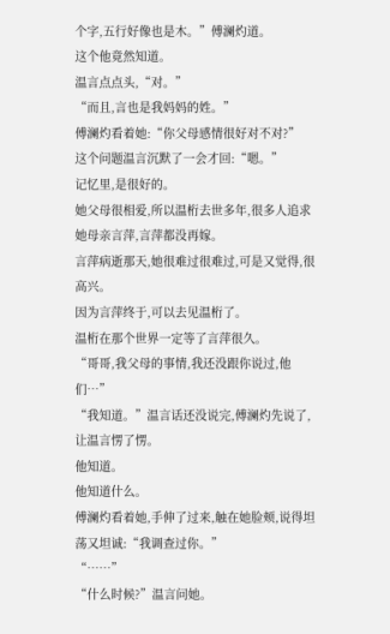个字,五行好像也是木。”傅澜灼道。
这个他竟然知道。
温言点点头,“对。”
“而且,言也是我妈妈的姓。”
傅澜灼看着她:“你父母感情很好对不对?”
这个问题温言沉默了一会才回:“嗯。”
记忆里,是很好的。
她父母很相爱,所以温桁去世多年,很多人追求她母亲言萍,言萍都没再嫁。
言萍病逝那天,她很难过很难过,可是又觉得,很高兴。
因为言萍终于,可以去见温桁了。
温桁在那个世界一定等了言萍很久。
“哥哥,我父母的事情,我还没跟你说过,他们…”
“我知道。”温言话还没说完,傅澜灼先说了,让温言愣了愣。
他知道。
他知道什么。
傅澜灼看着她,手伸了过来,触在她脸颊,说得坦荡又坦诚:“我调查过你。”
“……”
“什么时候?”温言问她。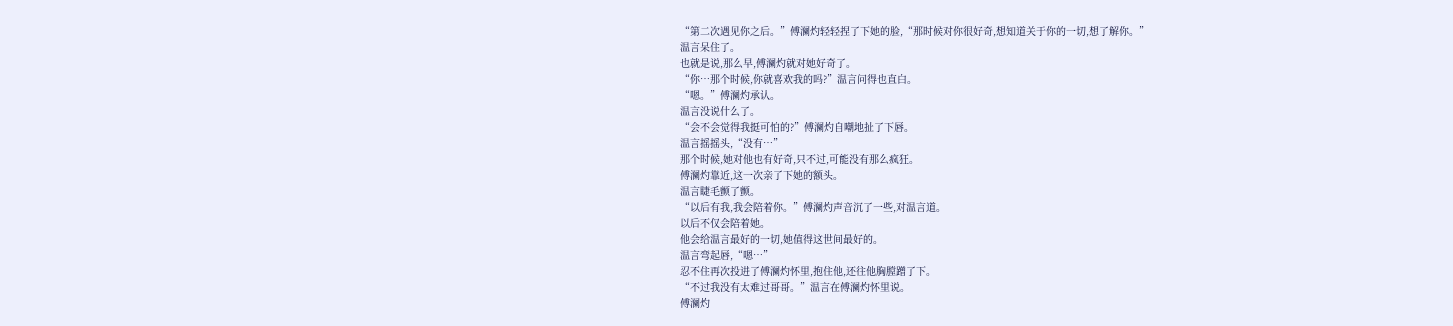“第二次遇见你之后。”傅澜灼轻轻捏了下她的脸,“那时候对你很好奇,想知道关于你的一切,想了解你。”
温言呆住了。
也就是说,那么早,傅澜灼就对她好奇了。
“你…那个时候,你就喜欢我的吗?”温言问得也直白。
“嗯。”傅澜灼承认。
温言没说什么了。
“会不会觉得我挺可怕的?”傅澜灼自嘲地扯了下唇。
温言摇摇头,“没有…”
那个时候,她对他也有好奇,只不过,可能没有那么疯狂。
傅澜灼靠近,这一次亲了下她的额头。
温言睫毛颤了颤。
“以后有我,我会陪着你。”傅澜灼声音沉了一些,对温言道。
以后不仅会陪着她。
他会给温言最好的一切,她值得这世间最好的。
温言弯起唇,“嗯…”
忍不住再次投进了傅澜灼怀里,抱住他,还往他胸膛蹭了下。
“不过我没有太难过哥哥。”温言在傅澜灼怀里说。
傅澜灼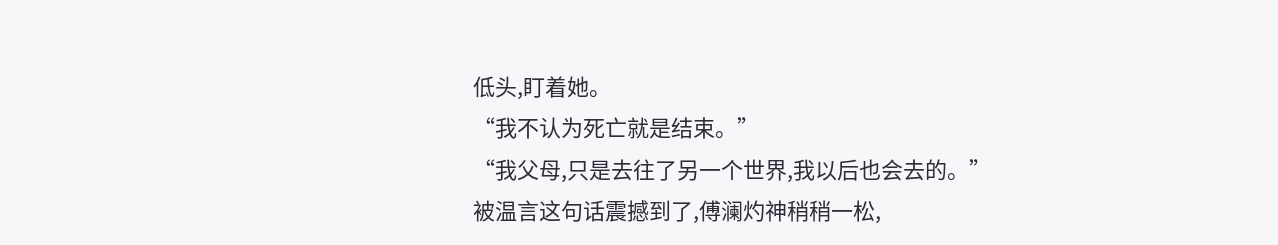低头,盯着她。
“我不认为死亡就是结束。”
“我父母,只是去往了另一个世界,我以后也会去的。”
被温言这句话震撼到了,傅澜灼神稍稍一松,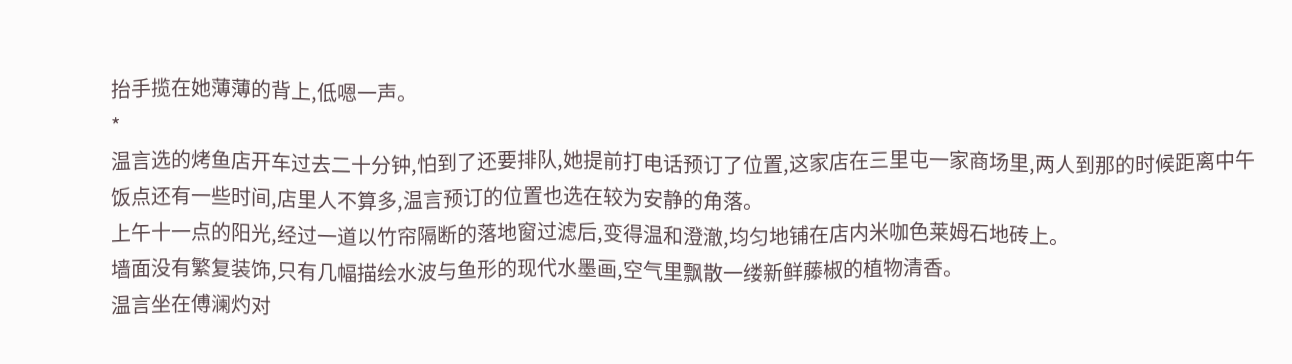抬手揽在她薄薄的背上,低嗯一声。
*
温言选的烤鱼店开车过去二十分钟,怕到了还要排队,她提前打电话预订了位置,这家店在三里屯一家商场里,两人到那的时候距离中午饭点还有一些时间,店里人不算多,温言预订的位置也选在较为安静的角落。
上午十一点的阳光,经过一道以竹帘隔断的落地窗过滤后,变得温和澄澈,均匀地铺在店内米咖色莱姆石地砖上。
墙面没有繁复装饰,只有几幅描绘水波与鱼形的现代水墨画,空气里飘散一缕新鲜藤椒的植物清香。
温言坐在傅澜灼对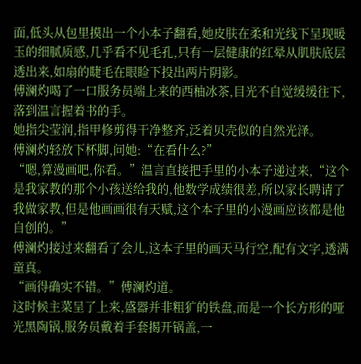面,低头从包里摸出一个小本子翻看,她皮肤在柔和光线下呈现暖玉的细腻质感,几乎看不见毛孔,只有一层健康的红晕从肌肤底层透出来,如扇的睫毛在眼睑下投出两片阴影。
傅澜灼喝了一口服务员端上来的西柚冰茶,目光不自觉缓缓往下,落到温言握着书的手。
她指尖莹润,指甲修剪得干净整齐,泛着贝壳似的自然光泽。
傅澜灼轻放下杯脚,问她:“在看什么?”
“嗯,算漫画吧,你看。”温言直接把手里的小本子递过来,“这个是我家教的那个小孩送给我的,他数学成绩很差,所以家长聘请了我做家教,但是他画画很有天赋,这个本子里的小漫画应该都是他自创的。”
傅澜灼接过来翻看了会儿,这本子里的画天马行空,配有文字,透满童真。
“画得确实不错。”傅澜灼道。
这时候主菜呈了上来,盛器并非粗犷的铁盘,而是一个长方形的哑光黑陶锅,服务员戴着手套揭开锅盖,一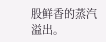股鲜香的蒸汽溢出。